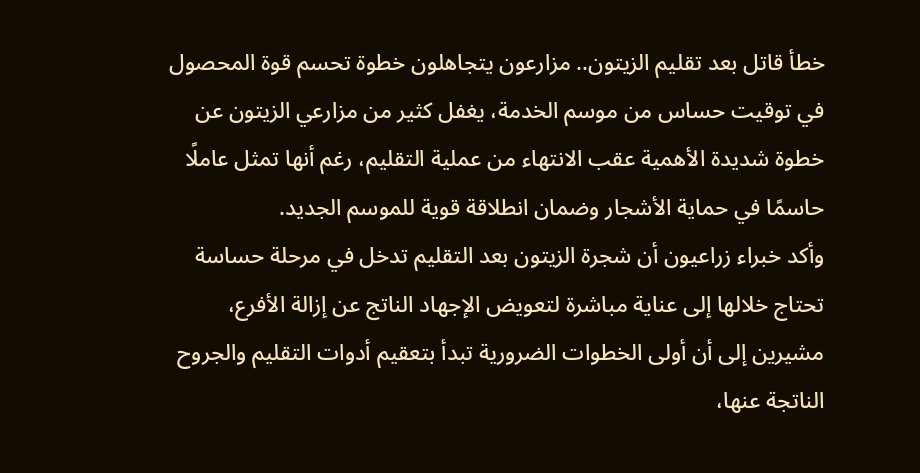خطأ قاتل بعد تقليم الزيتون.. مزارعون يتجاهلون خطوة تحسم قوة المحصول
في توقيت حساس من موسم الخدمة، يغفل كثير من مزارعي الزيتون عن خطوة شديدة الأهمية عقب الانتهاء من عملية التقليم، رغم أنها تمثل عاملًا حاسمًا في حماية الأشجار وضمان انطلاقة قوية للموسم الجديد.
وأكد خبراء زراعيون أن شجرة الزيتون بعد التقليم تدخل في مرحلة حساسة تحتاج خلالها إلى عناية مباشرة لتعويض الإجهاد الناتج عن إزالة الأفرع، مشيرين إلى أن أولى الخطوات الضرورية تبدأ بتعقيم أدوات التقليم والجروح الناتجة عنها،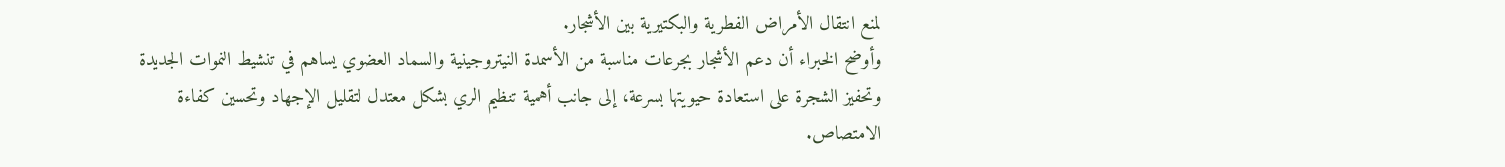لمنع انتقال الأمراض الفطرية والبكتيرية بين الأشجار.
وأوضح الخبراء أن دعم الأشجار بجرعات مناسبة من الأسمدة النيتروجينية والسماد العضوي يساهم في تنشيط النموات الجديدة وتحفيز الشجرة على استعادة حيويتها بسرعة، إلى جانب أهمية تنظيم الري بشكل معتدل لتقليل الإجهاد وتحسين كفاءة الامتصاص.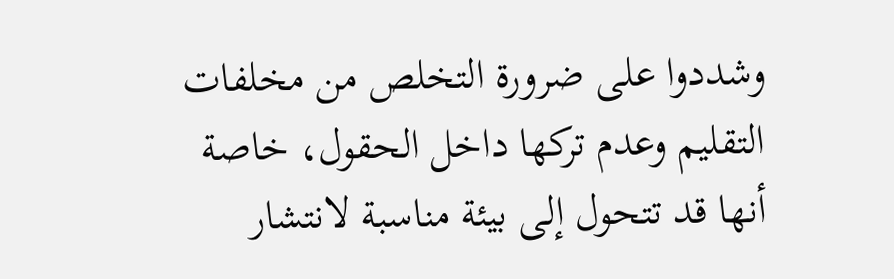وشددوا على ضرورة التخلص من مخلفات التقليم وعدم تركها داخل الحقول، خاصة أنها قد تتحول إلى بيئة مناسبة لانتشار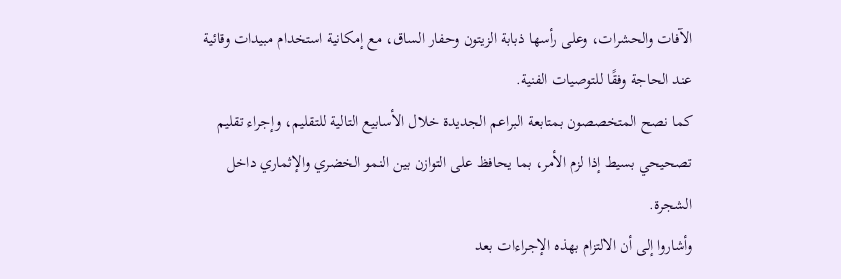الآفات والحشرات، وعلى رأسها ذبابة الزيتون وحفار الساق، مع إمكانية استخدام مبيدات وقائية عند الحاجة وفقًا للتوصيات الفنية.
كما نصح المتخصصون بمتابعة البراعم الجديدة خلال الأسابيع التالية للتقليم، وإجراء تقليم تصحيحي بسيط إذا لزم الأمر، بما يحافظ على التوازن بين النمو الخضري والإثماري داخل الشجرة.
وأشاروا إلى أن الالتزام بهذه الإجراءات بعد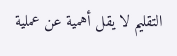التقليم لا يقل أهمية عن عملية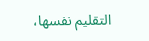التقليم نفسها،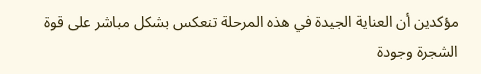مؤكدين أن العناية الجيدة في هذه المرحلة تنعكس بشكل مباشر على قوة الشجرة وجودة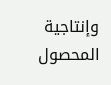وإنتاجية المحصول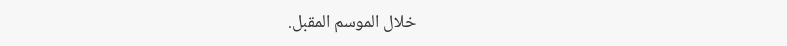خلال الموسم المقبل.